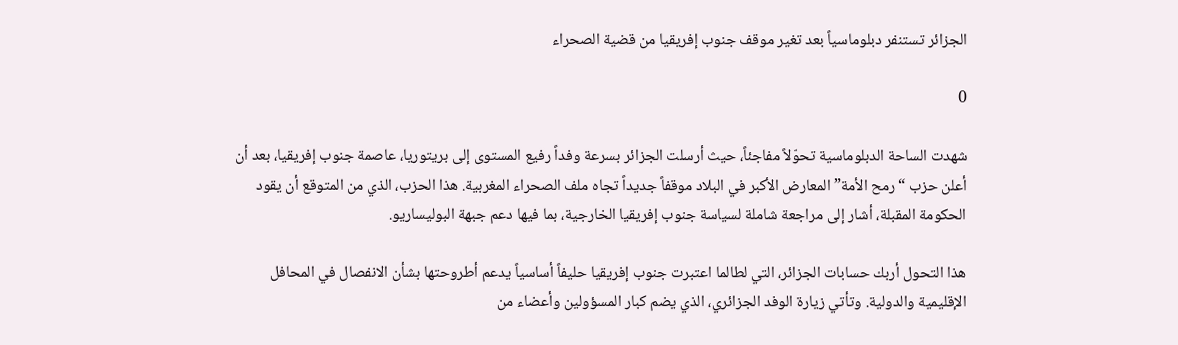الجزائر تستنفر دبلوماسياً بعد تغير موقف جنوب إفريقيا من قضية الصحراء

0

شهدت الساحة الدبلوماسية تحوّلاً مفاجئاً، حيث أرسلت الجزائر بسرعة وفداً رفيع المستوى إلى بريتوريا، عاصمة جنوب إفريقيا، بعد أن أعلن حزب “رمح الأمة” المعارض الأكبر في البلاد موقفاً جديداً تجاه ملف الصحراء المغربية. هذا الحزب، الذي من المتوقع أن يقود الحكومة المقبلة، أشار إلى مراجعة شاملة لسياسة جنوب إفريقيا الخارجية، بما فيها دعم جبهة البوليساريو.

هذا التحول أربك حسابات الجزائر، التي لطالما اعتبرت جنوب إفريقيا حليفاً أساسياً يدعم أطروحتها بشأن الانفصال في المحافل الإقليمية والدولية. وتأتي زيارة الوفد الجزائري، الذي يضم كبار المسؤولين وأعضاء من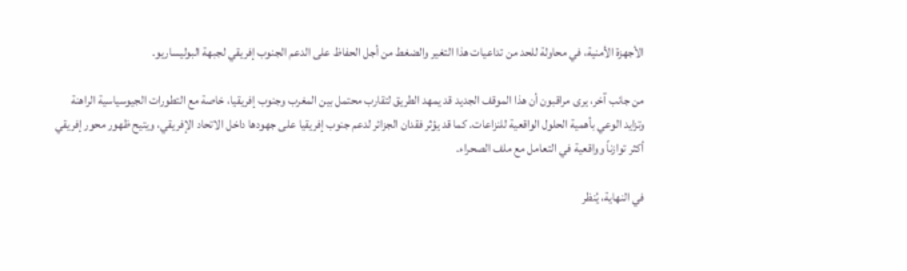الأجهزة الأمنية، في محاولة للحد من تداعيات هذا التغير والضغط من أجل الحفاظ على الدعم الجنوب إفريقي لجبهة البوليساريو.

من جانب آخر، يرى مراقبون أن هذا الموقف الجديد قد يمهد الطريق لتقارب محتمل بين المغرب وجنوب إفريقيا، خاصة مع التطورات الجيوسياسية الراهنة وتزايد الوعي بأهمية الحلول الواقعية للنزاعات. كما قد يؤثر فقدان الجزائر لدعم جنوب إفريقيا على جهودها داخل الاتحاد الإفريقي، ويتيح ظهور محور إفريقي أكثر توازناً وواقعية في التعامل مع ملف الصحراء.

في النهاية، يُنظر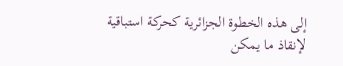إلى هذه الخطوة الجزائرية كحركة استباقية لإنقاذ ما يمكن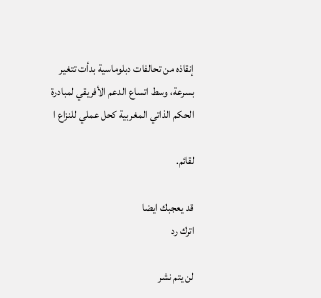إنقاذه من تحالفات دبلوماسية بدأت تتغير بسرعة، وسط اتساع الدعم الأفريقي لمبادرة الحكم الذاتي المغربية كحل عملي للنزاع ا

لقائم.

قد يعجبك ايضا
اترك رد

لن يتم نشر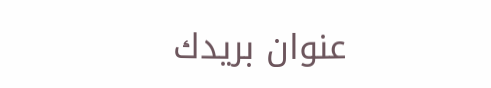عنوان بريدك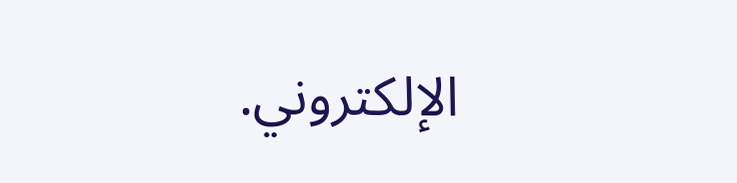الإلكتروني.